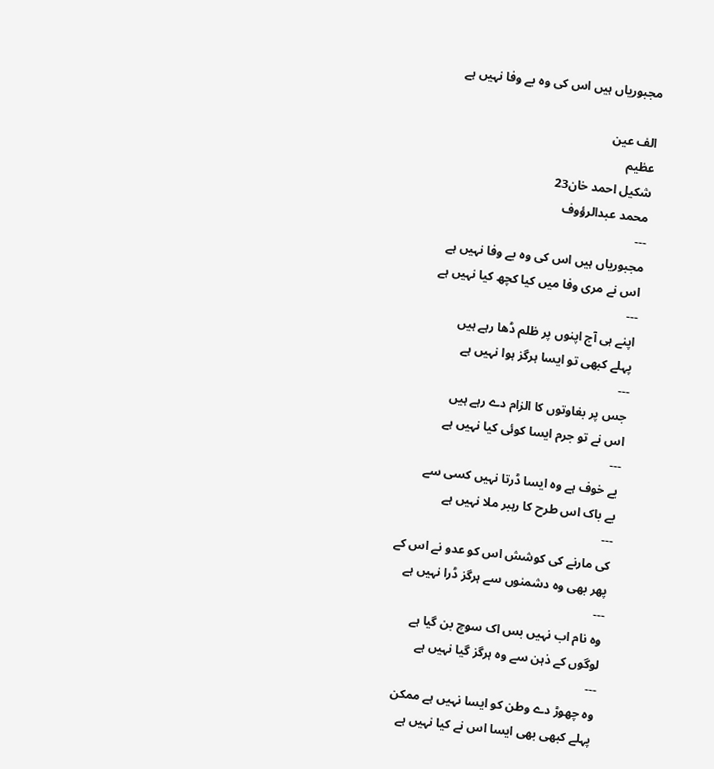مجبوریاں ہیں اس کی وہ بے وفا نہیں ہے

الف عین
عظیم
شکیل احمد خان23
محمد عبدالرؤوف
---
مجبوریاں ہیں اس کی وہ بے وفا نہیں ہے
اس نے مری وفا میں کیا کچھ کیا نہیں ہے
---
اپنے ہی آج اپنوں پر ظلم ڈھا رہے ہیں
پہلے کبھی تو ایسا ہرگز ہوا نہیں ہے
---
جس پر بغاوتوں کا الزام دے رہے ہیں
اس نے تو جرم ایسا کوئی کیا نہیں ہے
---
بے خوف ہے وہ ایسا ڈرتا نہیں کسی سے
بے باک اس طرح کا رہبر ملا نہیں ہے
---
کی مارنے کی کوشش اس کو عدو نے اس کے
پھر بھی وہ دشمنوں سے ہرگز ڈرا نہیں ہے
---
وہ نام اب نہیں بس اک سوچ بن گیا ہے
لوگوں کے ذہن سے وہ ہرگز گیا نہیں ہے
---
وہ چھوڑ دے وطن کو ایسا نہیں ہے ممکن
پہلے کبھی بھی ایسا اس نے کیا نہیں ہے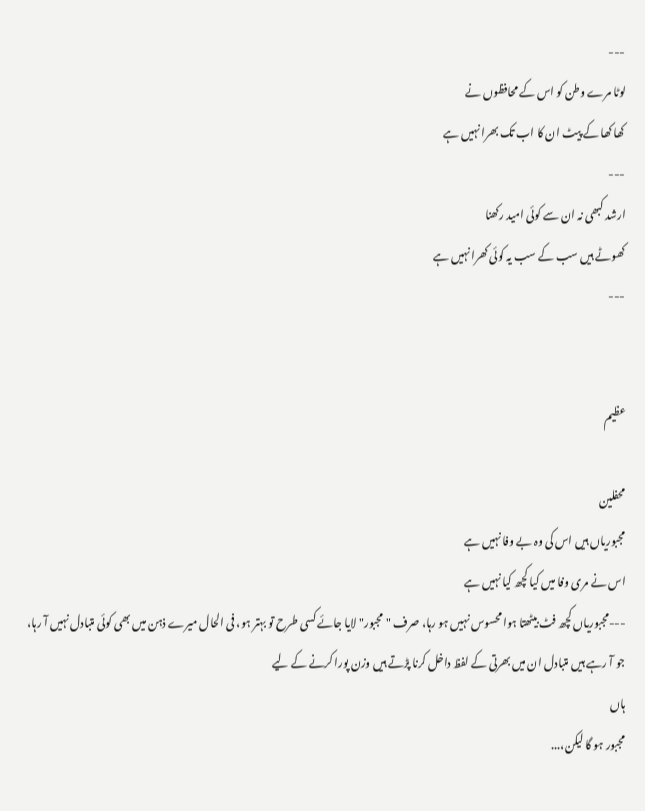---
لوٹا مرے وطن کو اس کے محافظوں نے
کھا کھا کے پیٹ ان کا اب تک بھرا نہیں ہے
---
ارشد کبھی نہ ان سے کوئی امید رکھنا
کھوٹے ہیں سب کے سب یہ کوئی کھرا نہیں ہے
---


عظیم

محفلین
مجبوریاں ہیں اس کی وہ بے وفا نہیں ہے
اس نے مری وفا میں کیا کچھ کیا نہیں ہے
---مجبوریاں کچھ فٹ بیٹھتا ہوا محسوس نہیں ہو رہا، صرف "مجبور" لایا جائے کسی طرح تو بہتر ہو، فی الحال میرے ذہن میں بھی کوئی متبادل نہیں آ رہا، جو آ رہے ہیں متبادل ان میں بھرتی کے لفظ داخل کرنا پڑتے ہیں وزن پورا کرنے کے لیے
ہاں
مجبور ہو گا لیکن،...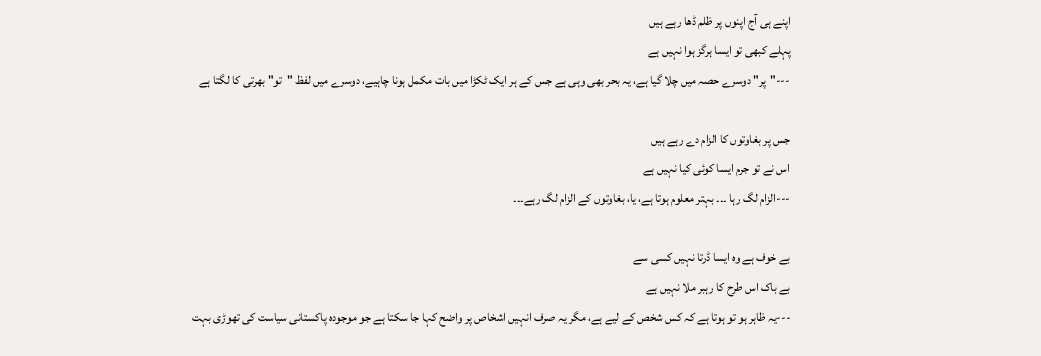اپنے ہی آج اپنوں پر ظلم ڈھا رہے ہیں
پہلے کبھی تو ایسا ہرگز ہوا نہیں ہے
---"پر" دوسرے حصہ میں چلا گیا ہے، یہ بحر بھی وہی ہے جس کے ہر ایک ٹکڑا میں بات مکمل ہونا چاہیے، دوسرے میں لفظ "تو" بھرتی کا لگتا ہے

جس پر بغاوتوں کا الزام دے رہے ہیں
اس نے تو جرم ایسا کوئی کیا نہیں ہے
---الزام لگ رہا ۔۔۔ بہتر معلوم ہوتا ہے، یا، بغاوتوں کے الزام لگ رہے۔۔۔

بے خوف ہے وہ ایسا ڈرتا نہیں کسی سے
بے باک اس طرح کا رہبر ملا نہیں ہے
---یہ ظاہر ہو تو ہوتا ہے کہ کس شخص کے لیے ہے، مگر یہ صرف انہیں اشخاص پر واضح کہا جا سکتا ہے جو موجودہ پاکستانی سیاست کی تھوڑی بہت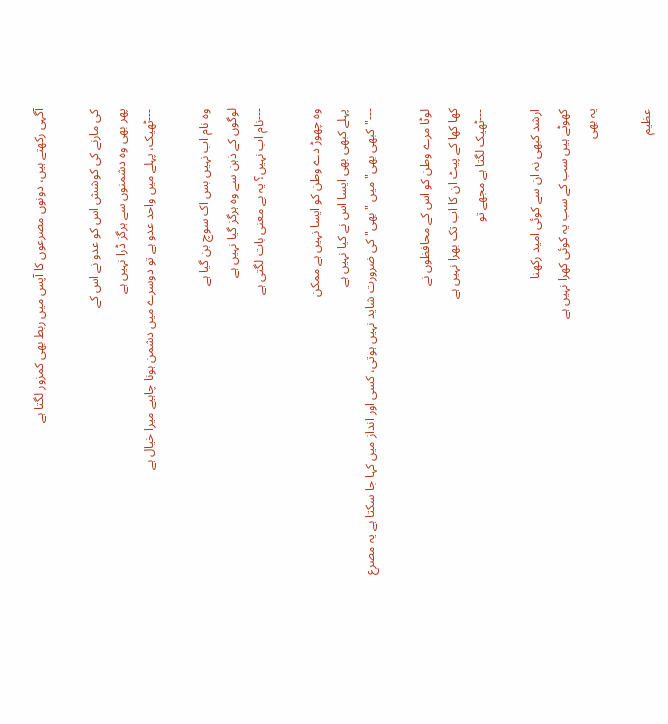آگہی رکھتے ہیں، دونوں مصرعوں کا آپس میں ربط بھی کمزور لگتا ہے

کی مارنے کی کوشش اس کو عدو نے اس کے
پھر بھی وہ دشمنوں سے ہرگز ڈرا نہیں ہے
---ٹھیک، پہلے میں واحد عدو ہے تو دوسرے میں دشمن ہونا چاہیے میرا خیال ہے

وہ نام اب نہیں بس اک سوچ بن گیا ہے
لوگوں کے ذہن سے وہ ہرگز گیا نہیں ہے
---نام اب نہیں؟ یہ بے معنی بات لگتی ہے

وہ چھوڑ دے وطن کو ایسا نہیں ہے ممکن
پہلے کبھی بھی ایسا اس نے کیا نہیں ہے
---"کبھی بھی" میں "بھی" کی ضرورت شاید نہیں ہوتی، کسی اور انداز میں کہا جا سکتا ہے یہ مصرع

لوٹا مرے وطن کو اس کے محافظوں نے
کھا کھا کے پیٹ ان کا اب تک بھرا نہیں ہے
---ٹھیک لگتا ہے مجھے تو

ارشد کبھی نہ ان سے کوئی امید رکھنا
کھوٹے ہیں سب کے سب یہ کوئی کھرا نہیں ہے
یہ بھی

عظیم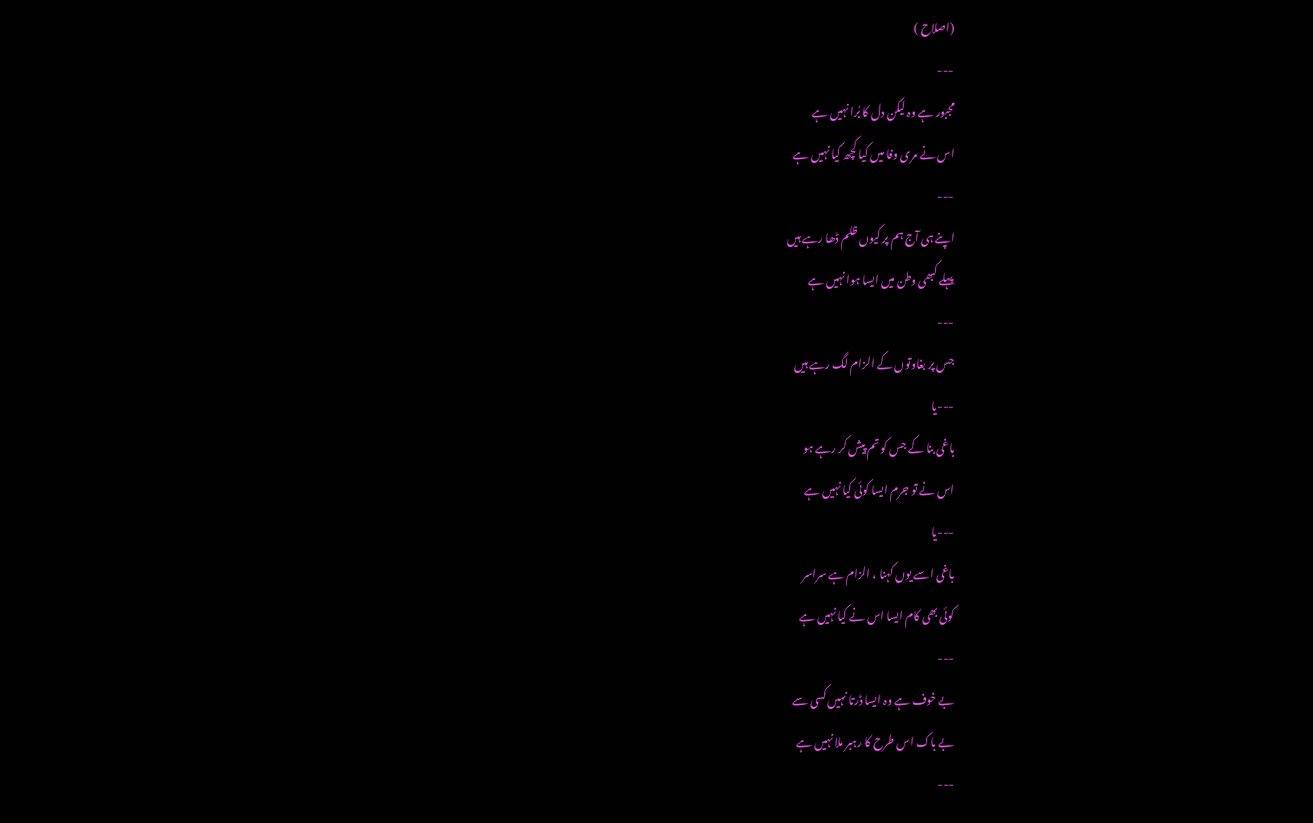(اصلاح )
---
مجبور ہے وہ لیکن دل کا بُرا نہیں ہے
اس نے مری وفا میں کیا کچھ کیا نہیں ہے
---
اپنے ہی آج ہم پر کیوں ظلم ڈھا رہے ہیں
پہلے کبھی وطن میں ایسا ہوا نہیں ہے
---
جس پر بغاوتوں کے الزام لگ رہے ہیں
---یا
باغی بنا کے جس کو تم پیش کر رہے ہو
اس نے تو جرم ایسا کوئی کیا نہیں ہے
---یا
باغی اسے یوں کہنا ، الزام ہے سراسر
کوئی بھی کام ایسا اس نے کیا نہیں ہے
---
بے خوف ہے وہ ایسا ڈرتا نہیں کسی سے
بے باک اس طرح کا رہبر ملا نہیں ہے
---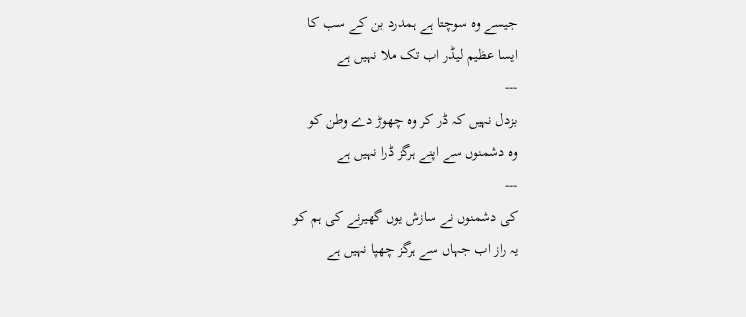جیسے وہ سوچتا ہے ہمدرد بن کے سب کا
ایسا عظیم لیڈر اب تک ملا نہیں ہے
---
بزدل نہیں کہ ڈر کر وہ چھوڑ دے وطن کو
وہ دشمنوں سے اپنے ہرگز ڈرا نہیں ہے
---
کی دشمنوں نے سازش یوں گھیرنے کی ہم کو
یہ راز اب جہاں سے ہرگز چھپا نہیں ہے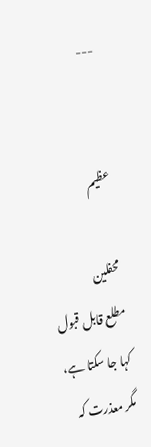---


عظیم

محفلین
مطلع قابل قبول کہا جا سکتا ہے، مگر معذرت کہ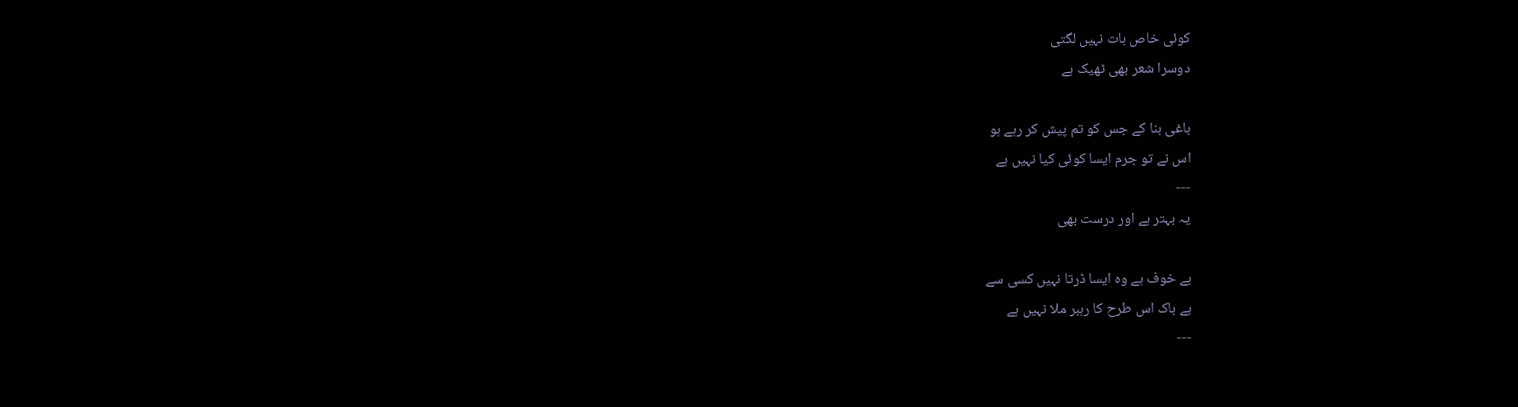کوئی خاص بات نہیں لگتی
دوسرا شعر بھی ٹھیک ہے

باغی بنا کے جس کو تم پیش کر رہے ہو
اس نے تو جرم ایسا کوئی کیا نہیں ہے
---
یہ بہتر ہے اور درست بھی

بے خوف ہے وہ ایسا ڈرتا نہیں کسی سے
بے باک اس طرح کا رہبر ملا نہیں ہے
---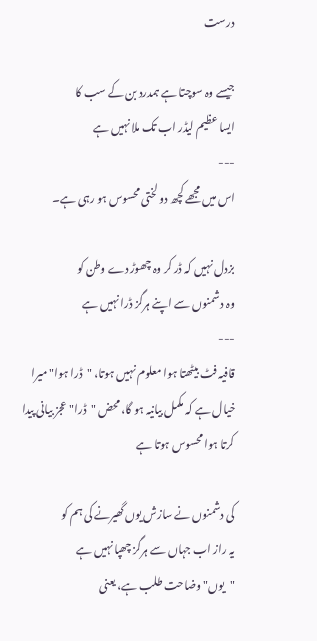درست

جیسے وہ سوچتا ہے ہمدرد بن کے سب کا
ایسا عظیم لیڈر اب تک ملا نہیں ہے
---
اس میں مجھے کچھ دو لختی محسوس ہو رہی ہے۔

بزدل نہیں کہ ڈر کر وہ چھوڑ دے وطن کو
وہ دشمنوں سے اپنے ہرگز ڈرا نہیں ہے
---
قافیہ فٹ بیٹھتا ہوا معلوم نہیں ہوتا، "ڈرا ہوا" میرا خیال ہے کہ مکمل بیانیہ ہو گا، محض "ڈرا" عجز بیانی پیدا کرتا ہوا محسوس ہوتا ہے

کی دشمنوں نے سازش یوں گھیرنے کی ہم کو
یہ راز اب جہاں سے ہرگز چھپا نہیں ہے
"یوں" وضاحت طلب ہے، یعنی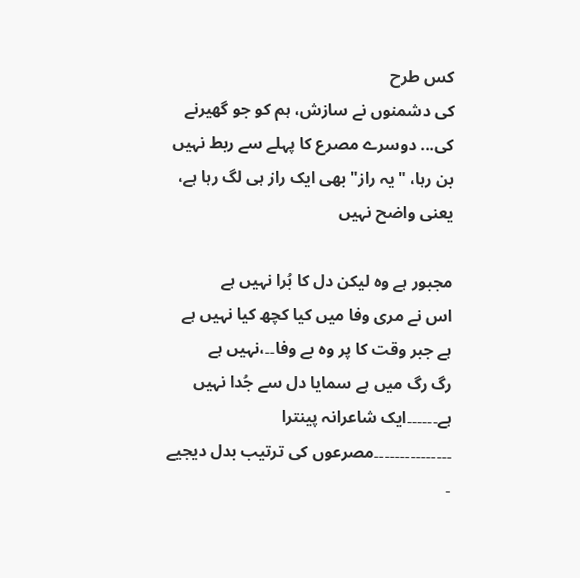کس طرح
کی دشمنوں نے سازش، ہم کو جو گھیرنے کی... دوسرے مصرع کا پہلے سے ربط نہیں بن رہا، "یہ راز" بھی ایک راز ہی لگ رہا ہے، یعنی واضح نہیں

مجبور ہے وہ لیکن دل کا بُرا نہیں ہے
اس نے مری وفا میں کیا کچھ کیا نہیں ہے
ہے جبر وقت کا پر وہ بے وفا۔۔،نہیں ہے
رگ رگ میں ہے سمایا دل سے جُدا نہیں ہے۔۔۔۔۔۔ایک شاعرانہ پینترا ۔۔۔۔۔۔۔۔۔۔۔۔۔۔۔مصرعوں کی ترتیب بدل دیجیے ۔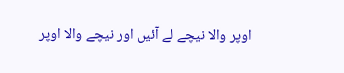اوپر والا نیچے لے آئیں اور نیچے والا اوپر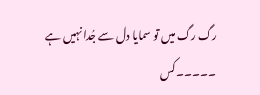رگ رگ میں تو سمایا دل سے جُدا نہیں ہے
۔۔۔۔۔کس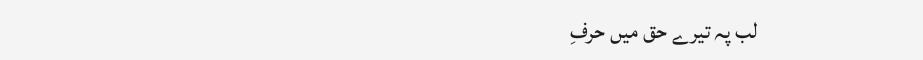لب پہ تیرے حق میں حرفِ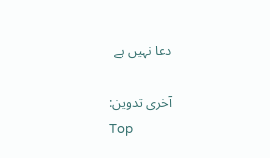دعا نہیں ہے

آخری تدوین:
Top